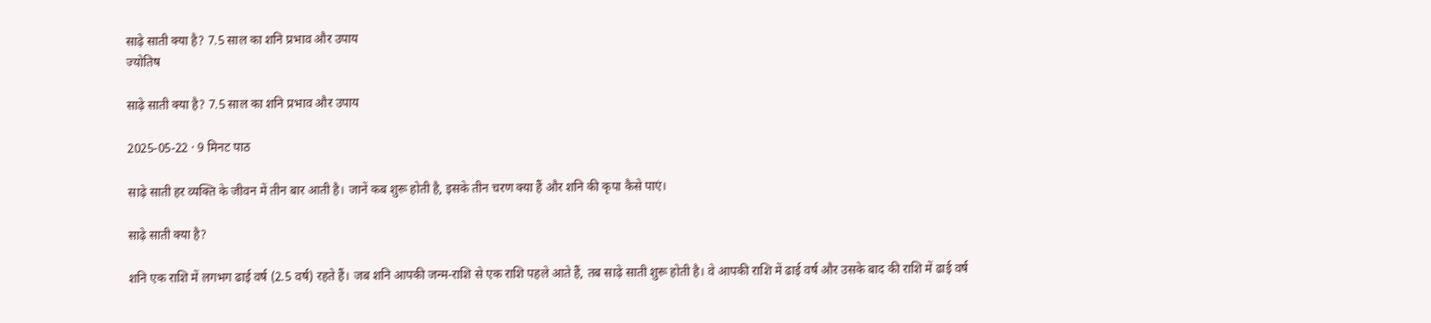साढ़े साती क्या है? 7.5 साल का शनि प्रभाव और उपाय
ज्योतिष

साढ़े साती क्या है? 7.5 साल का शनि प्रभाव और उपाय

2025-05-22 · 9 मिनट पाठ

साढ़े साती हर व्यक्ति के जीवन में तीन बार आती है। जानें कब शुरू होती है, इसके तीन चरण क्या हैं और शनि की कृपा कैसे पाएं।

साढ़े साती क्या है?

शनि एक राशि में लगभग ढाई वर्ष (2.5 वर्ष) रहते हैं। जब शनि आपकी जन्म-राशि से एक राशि पहले आते हैं, तब साढ़े साती शुरू होती है। वे आपकी राशि में ढाई वर्ष और उसके बाद की राशि में ढाई वर्ष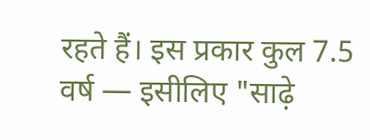रहते हैं। इस प्रकार कुल 7.5 वर्ष — इसीलिए "साढ़े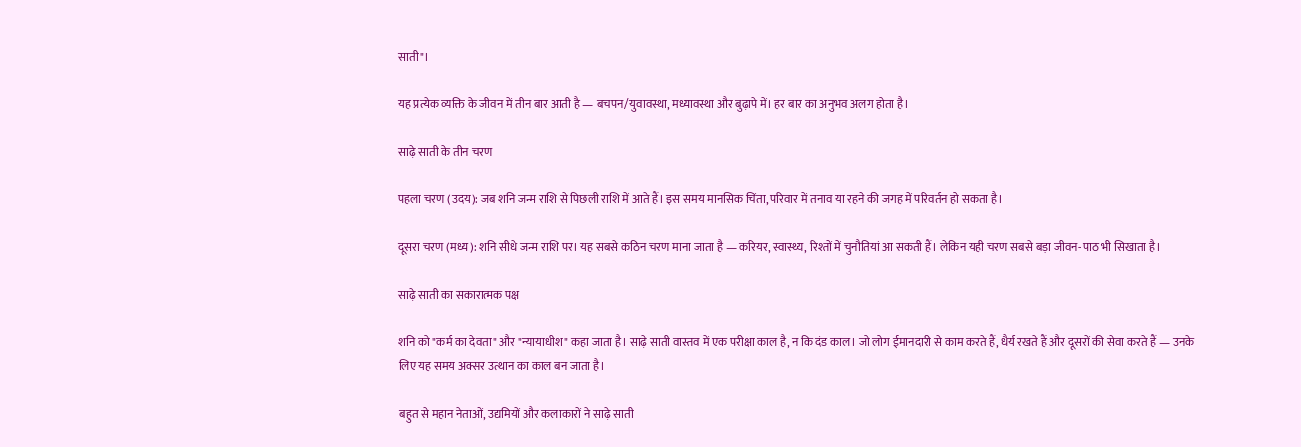साती"।

यह प्रत्येक व्यक्ति के जीवन में तीन बार आती है — बचपन/युवावस्था, मध्यावस्था और बुढ़ापे में। हर बार का अनुभव अलग होता है।

साढ़े साती के तीन चरण

पहला चरण (उदय): जब शनि जन्म राशि से पिछली राशि में आते हैं। इस समय मानसिक चिंता, परिवार में तनाव या रहने की जगह में परिवर्तन हो सकता है।

दूसरा चरण (मध्य): शनि सीधे जन्म राशि पर। यह सबसे कठिन चरण माना जाता है — करियर, स्वास्थ्य, रिश्तों में चुनौतियां आ सकती हैं। लेकिन यही चरण सबसे बड़ा जीवन-पाठ भी सिखाता है।

साढ़े साती का सकारात्मक पक्ष

शनि को "कर्म का देवता" और "न्यायाधीश" कहा जाता है। साढ़े साती वास्तव में एक परीक्षा काल है, न कि दंड काल। जो लोग ईमानदारी से काम करते हैं, धैर्य रखते हैं और दूसरों की सेवा करते हैं — उनके लिए यह समय अक्सर उत्थान का काल बन जाता है।

बहुत से महान नेताओं, उद्यमियों और कलाकारों ने साढ़े साती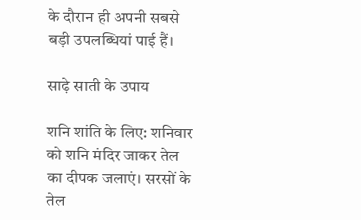के दौरान ही अपनी सबसे बड़ी उपलब्धियां पाई हैं।

साढ़े साती के उपाय

शनि शांति के लिए: शनिवार को शनि मंदिर जाकर तेल का दीपक जलाएं। सरसों के तेल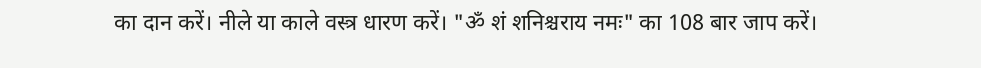का दान करें। नीले या काले वस्त्र धारण करें। "ॐ शं शनिश्चराय नमः" का 108 बार जाप करें।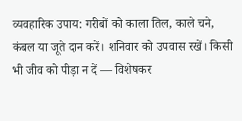व्यवहारिक उपाय: गरीबों को काला तिल, काले चने, कंबल या जूते दान करें। शनिवार को उपवास रखें। किसी भी जीव को पीड़ा न दें — विशेषकर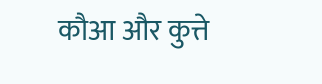कौआ और कुत्ते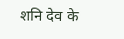शनि देव के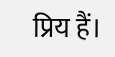प्रिय हैं।